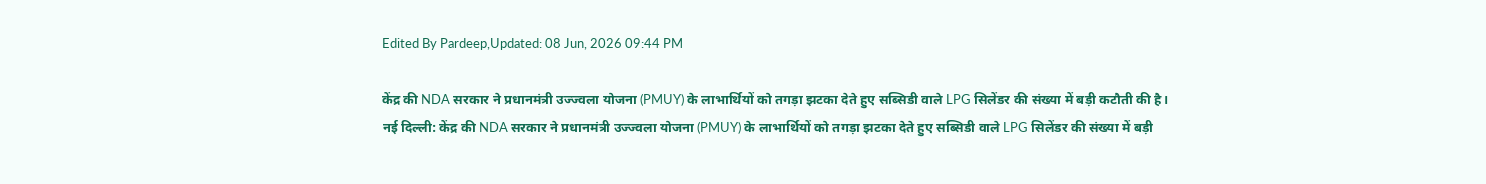Edited By Pardeep,Updated: 08 Jun, 2026 09:44 PM

केंद्र की NDA सरकार ने प्रधानमंत्री उज्ज्वला योजना (PMUY) के लाभार्थियों को तगड़ा झटका देते हुए सब्सिडी वाले LPG सिलेंडर की संख्या में बड़ी कटौती की है।
नई दिल्ली: केंद्र की NDA सरकार ने प्रधानमंत्री उज्ज्वला योजना (PMUY) के लाभार्थियों को तगड़ा झटका देते हुए सब्सिडी वाले LPG सिलेंडर की संख्या में बड़ी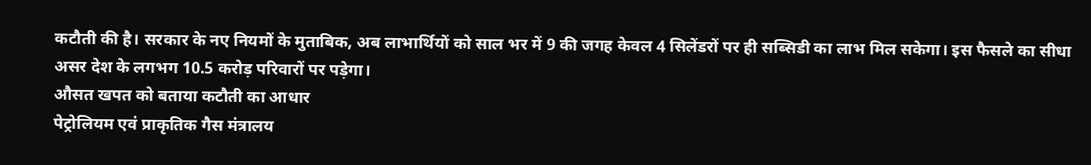कटौती की है। सरकार के नए नियमों के मुताबिक, अब लाभार्थियों को साल भर में 9 की जगह केवल 4 सिलेंडरों पर ही सब्सिडी का लाभ मिल सकेगा। इस फैसले का सीधा असर देश के लगभग 10.5 करोड़ परिवारों पर पड़ेगा।
औसत खपत को बताया कटौती का आधार
पेट्रोलियम एवं प्राकृतिक गैस मंत्रालय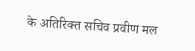के अतिरिक्त सचिव प्रवीण मल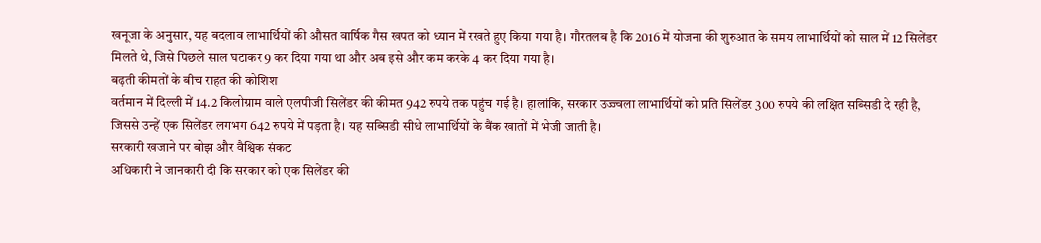खनूजा के अनुसार, यह बदलाव लाभार्थियों की औसत वार्षिक गैस खपत को ध्यान में रखते हुए किया गया है। गौरतलब है कि 2016 में योजना की शुरुआत के समय लाभार्थियों को साल में 12 सिलेंडर मिलते थे, जिसे पिछले साल घटाकर 9 कर दिया गया था और अब इसे और कम करके 4 कर दिया गया है।
बढ़ती कीमतों के बीच राहत की कोशिश
वर्तमान में दिल्ली में 14.2 किलोग्राम वाले एलपीजी सिलेंडर की कीमत 942 रुपये तक पहुंच गई है। हालांकि, सरकार उज्ज्वला लाभार्थियों को प्रति सिलेंडर 300 रुपये की लक्षित सब्सिडी दे रही है, जिससे उन्हें एक सिलेंडर लगभग 642 रुपये में पड़ता है। यह सब्सिडी सीधे लाभार्थियों के बैंक खातों में भेजी जाती है।
सरकारी खजाने पर बोझ और वैश्विक संकट
अधिकारी ने जानकारी दी कि सरकार को एक सिलेंडर की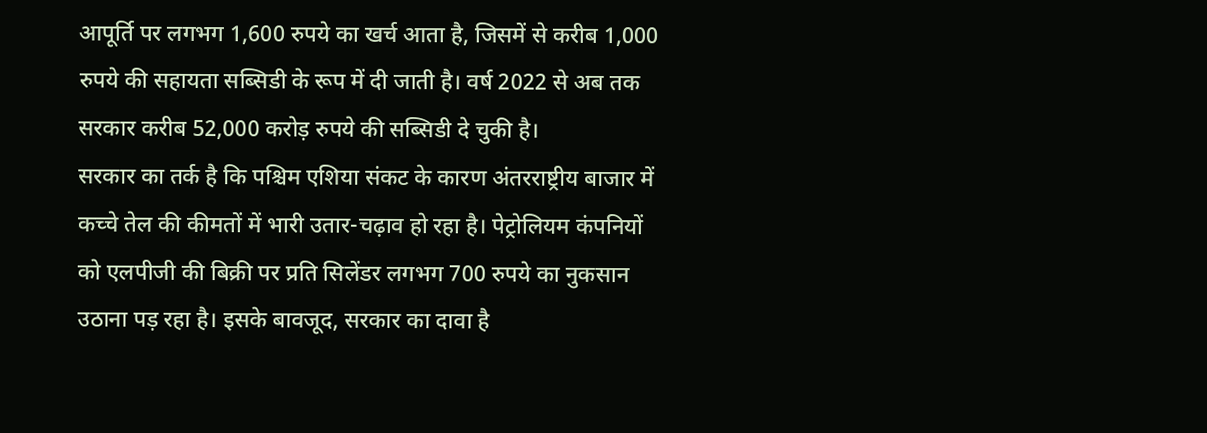आपूर्ति पर लगभग 1,600 रुपये का खर्च आता है, जिसमें से करीब 1,000 रुपये की सहायता सब्सिडी के रूप में दी जाती है। वर्ष 2022 से अब तक सरकार करीब 52,000 करोड़ रुपये की सब्सिडी दे चुकी है।
सरकार का तर्क है कि पश्चिम एशिया संकट के कारण अंतरराष्ट्रीय बाजार में कच्चे तेल की कीमतों में भारी उतार-चढ़ाव हो रहा है। पेट्रोलियम कंपनियों को एलपीजी की बिक्री पर प्रति सिलेंडर लगभग 700 रुपये का नुकसान उठाना पड़ रहा है। इसके बावजूद, सरकार का दावा है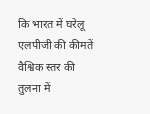कि भारत में घरेलू एलपीजी की कीमतें वैश्विक स्तर की तुलना में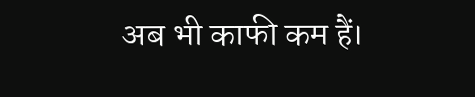अब भी काफी कम हैं।